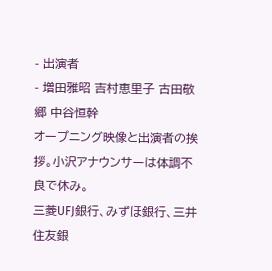- 出演者
- 増田雅昭 吉村恵里子 古田敬郷 中谷恒幹
オープニング映像と出演者の挨拶。小沢アナウンサーは体調不良で休み。
三菱UFJ銀行、みずほ銀行、三井住友銀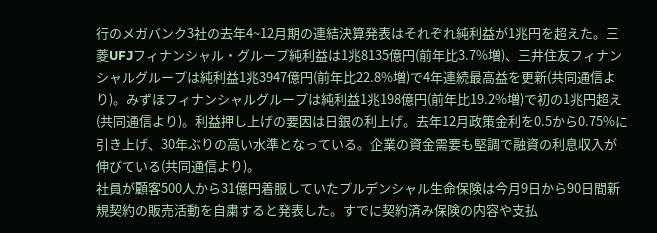行のメガバンク3社の去年4~12月期の連結決算発表はそれぞれ純利益が1兆円を超えた。三菱UFJフィナンシャル・グループ純利益は1兆8135億円(前年比3.7%増)、三井住友フィナンシャルグループは純利益1兆3947億円(前年比22.8%増)で4年連続最高益を更新(共同通信より)。みずほフィナンシャルグループは純利益1兆198億円(前年比19.2%増)で初の1兆円超え(共同通信より)。利益押し上げの要因は日銀の利上げ。去年12月政策金利を0.5から0.75%に引き上げ、30年ぶりの高い水準となっている。企業の資金需要も堅調で融資の利息収入が伸びている(共同通信より)。
社員が顧客500人から31億円着服していたプルデンシャル生命保険は今月9日から90日間新規契約の販売活動を自粛すると発表した。すでに契約済み保険の内容や支払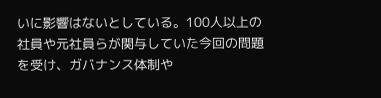いに影響はないとしている。100人以上の社員や元社員らが関与していた今回の問題を受け、ガバナンス体制や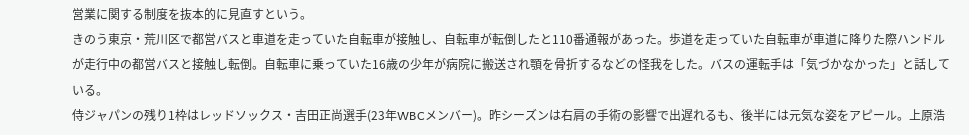営業に関する制度を抜本的に見直すという。
きのう東京・荒川区で都営バスと車道を走っていた自転車が接触し、自転車が転倒したと110番通報があった。歩道を走っていた自転車が車道に降りた際ハンドルが走行中の都営バスと接触し転倒。自転車に乗っていた16歳の少年が病院に搬送され顎を骨折するなどの怪我をした。バスの運転手は「気づかなかった」と話している。
侍ジャパンの残り1枠はレッドソックス・吉田正尚選手(23年WBCメンバー)。昨シーズンは右肩の手術の影響で出遅れるも、後半には元気な姿をアピール。上原浩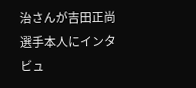治さんが吉田正尚選手本人にインタビュ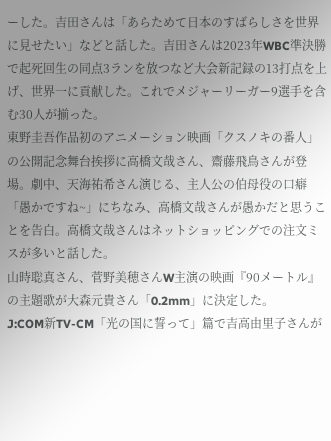ーした。吉田さんは「あらためて日本のすばらしさを世界に見せたい」などと話した。吉田さんは2023年WBC準決勝で起死回生の同点3ランを放つなど大会新記録の13打点を上げ、世界一に貢献した。これでメジャーリーガー9選手を含む30人が揃った。
東野圭吾作品初のアニメーション映画「クスノキの番人」の公開記念舞台挨拶に高橋文哉さん、齋藤飛鳥さんが登場。劇中、天海祐希さん演じる、主人公の伯母役の口癖「愚かですね~」にちなみ、高橋文哉さんが愚かだと思うことを告白。高橋文哉さんはネットショッピングでの注文ミスが多いと話した。
山時聡真さん、菅野美穂さんW主演の映画『90メートル』の主題歌が大森元貴さん「0.2mm」に決定した。
J:COM新TV-CM「光の国に誓って」篇で吉高由里子さんが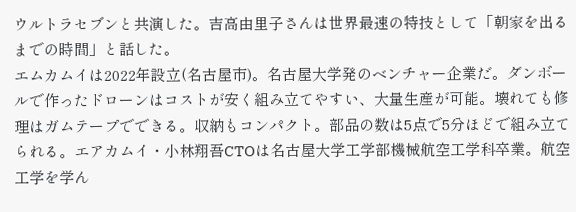ウルトラセブンと共演した。吉高由里子さんは世界最速の特技として「朝家を出るまでの時間」と話した。
エムカムイは2022年設立(名古屋市)。名古屋大学発のベンチャー企業だ。ダンボールで作ったドローンはコストが安く組み立てやすい、大量生産が可能。壊れても修理はガムテープでできる。収納もコンパクト。部品の数は5点で5分ほどで組み立てられる。エアカムイ・小林翔吾CTOは名古屋大学工学部機械航空工学科卒業。航空工学を学ん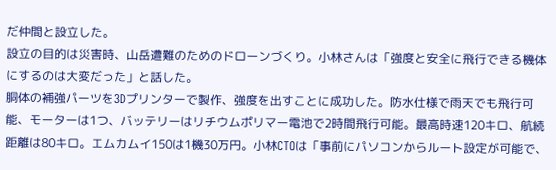だ仲間と設立した。
設立の目的は災害時、山岳遭難のためのドローンづくり。小林さんは「強度と安全に飛行できる機体にするのは大変だった」と話した。
胴体の補強パーツを3Dプリンターで製作、強度を出すことに成功した。防水仕様で雨天でも飛行可能、モーターは1つ、バッテリーはリチウムポリマー電池で2時間飛行可能。最高時速120キロ、航続距離は80キロ。エムカムイ150は1機30万円。小林CTOは「事前にパソコンからルート設定が可能で、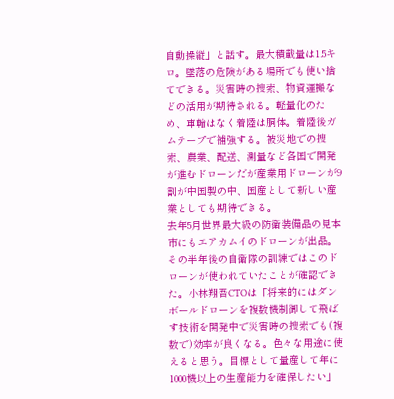自動操縦」と話す。最大積載量は1.5キロ。墜落の危険がある場所でも使い捨てできる。災害時の捜索、物資運搬などの活用が期待される。軽量化のため、車輪はなく着陸は胴体。着陸後ガムテープで補強する。被災地での捜索、農業、配送、測量など各国で開発が進むドローンだが産業用ドローンが9割が中国製の中、国産として新しい産業としても期待できる。
去年5月世界最大級の防衛装備品の見本市にもエアカムイのドローンが出品。その半年後の自衛隊の訓練ではこのドローンが使われていたことが確認できた。小林翔吾CTOは「将来的にはダンボールドローンを複数機制御して飛ばす技術を開発中で災害時の捜索でも(複数で)効率が良くなる。色々な用途に使えると思う。目標として量産して年に1000機以上の生産能力を確保したい」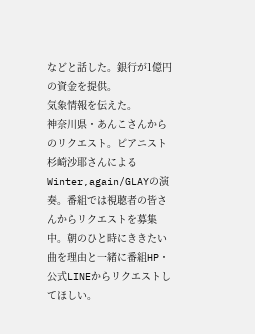などと話した。銀行が1億円の資金を提供。
気象情報を伝えた。
神奈川県・あんこさんからのリクエスト。ピアニスト杉崎沙耶さんによるWinter,again/GLAYの演奏。番組では視聴者の皆さんからリクエストを募集中。朝のひと時にききたい曲を理由と一緒に番組HP・公式LINEからリクエストしてほしい。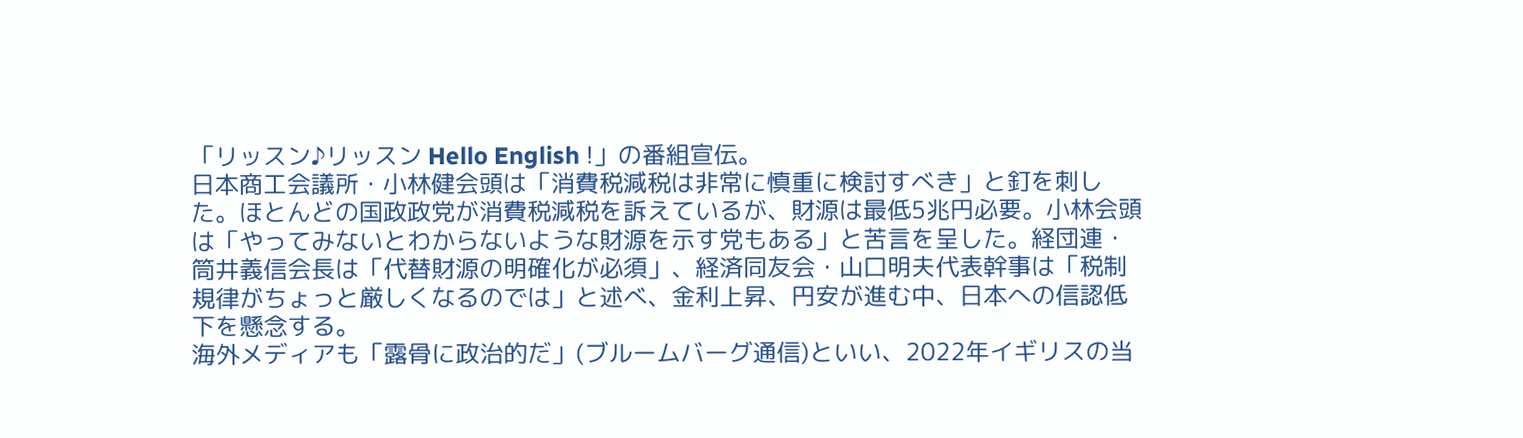「リッスン♪リッスン Hello English !」の番組宣伝。
日本商工会議所・小林健会頭は「消費税減税は非常に慎重に検討すべき」と釘を刺した。ほとんどの国政政党が消費税減税を訴えているが、財源は最低5兆円必要。小林会頭は「やってみないとわからないような財源を示す党もある」と苦言を呈した。経団連・筒井義信会長は「代替財源の明確化が必須」、経済同友会・山口明夫代表幹事は「税制規律がちょっと厳しくなるのでは」と述べ、金利上昇、円安が進む中、日本への信認低下を懸念する。
海外メディアも「露骨に政治的だ」(ブルームバーグ通信)といい、2022年イギリスの当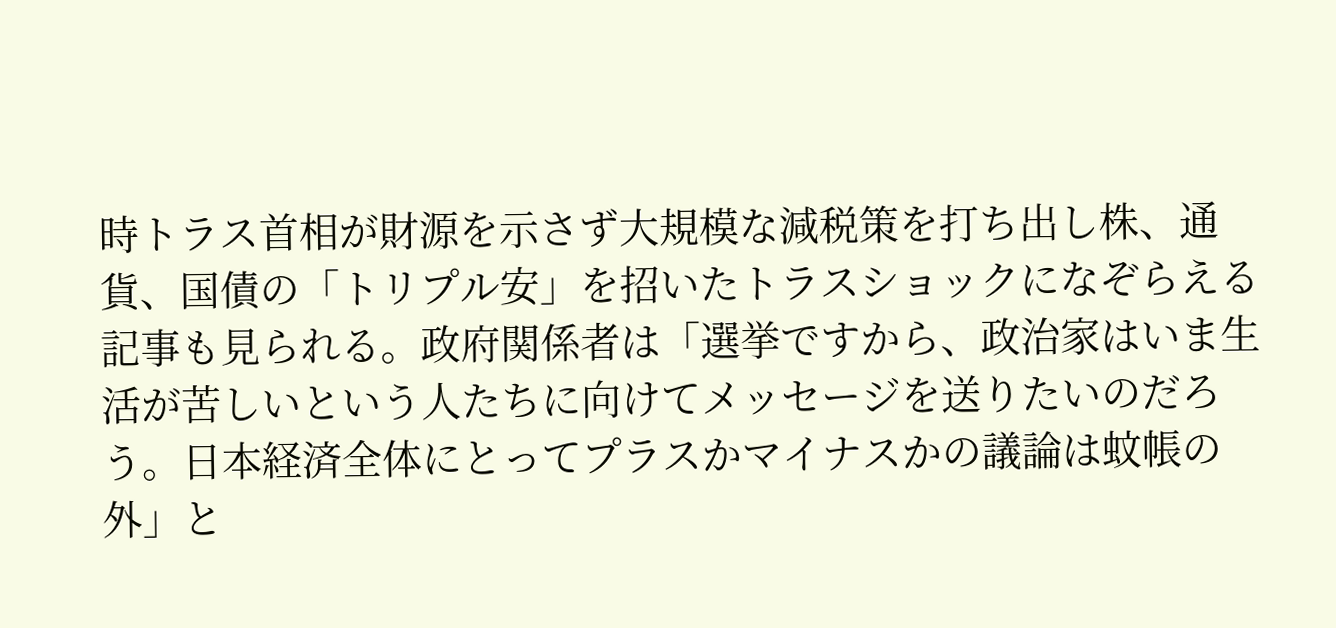時トラス首相が財源を示さず大規模な減税策を打ち出し株、通貨、国債の「トリプル安」を招いたトラスショックになぞらえる記事も見られる。政府関係者は「選挙ですから、政治家はいま生活が苦しいという人たちに向けてメッセージを送りたいのだろう。日本経済全体にとってプラスかマイナスかの議論は蚊帳の外」と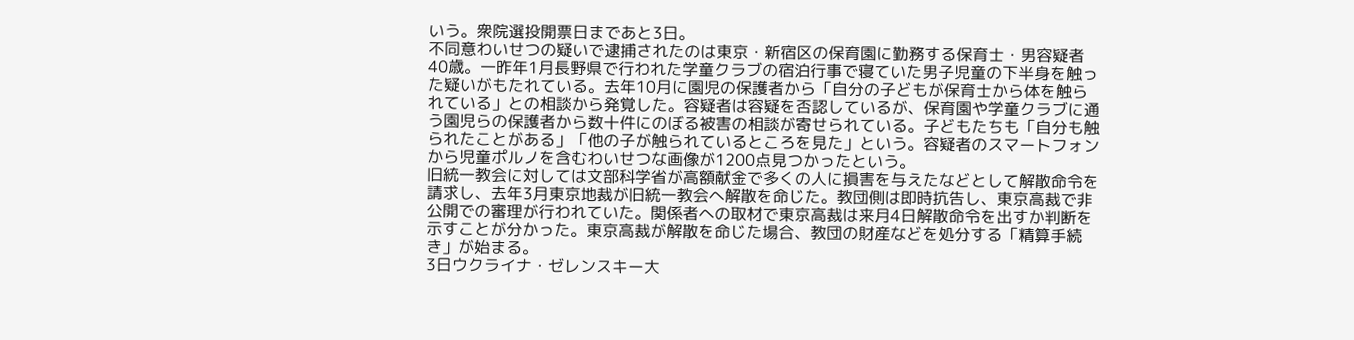いう。衆院選投開票日まであと3日。
不同意わいせつの疑いで逮捕されたのは東京・新宿区の保育園に勤務する保育士・男容疑者40歳。一昨年1月長野県で行われた学童クラブの宿泊行事で寝ていた男子児童の下半身を触った疑いがもたれている。去年10月に園児の保護者から「自分の子どもが保育士から体を触られている」との相談から発覚した。容疑者は容疑を否認しているが、保育園や学童クラブに通う園児らの保護者から数十件にのぼる被害の相談が寄せられている。子どもたちも「自分も触られたことがある」「他の子が触られているところを見た」という。容疑者のスマートフォンから児童ポルノを含むわいせつな画像が1200点見つかったという。
旧統一教会に対しては文部科学省が高額献金で多くの人に損害を与えたなどとして解散命令を請求し、去年3月東京地裁が旧統一教会へ解散を命じた。教団側は即時抗告し、東京高裁で非公開での審理が行われていた。関係者への取材で東京高裁は来月4日解散命令を出すか判断を示すことが分かった。東京高裁が解散を命じた場合、教団の財産などを処分する「精算手続き」が始まる。
3日ウクライナ・ゼレンスキー大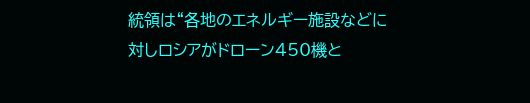統領は“各地のエネルギー施設などに対しロシアがドローン450機と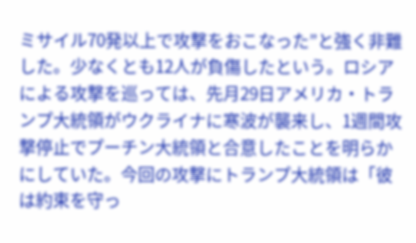ミサイル70発以上で攻撃をおこなった”と強く非難した。少なくとも12人が負傷したという。ロシアによる攻撃を巡っては、先月29日アメリカ・トランプ大統領がウクライナに寒波が襲来し、1週間攻撃停止でプーチン大統領と合意したことを明らかにしていた。今回の攻撃にトランプ大統領は「彼は約束を守っ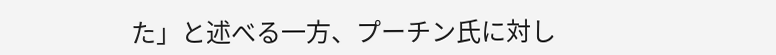た」と述べる一方、プーチン氏に対し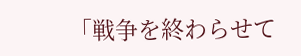「戦争を終わらせて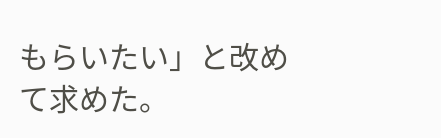もらいたい」と改めて求めた。